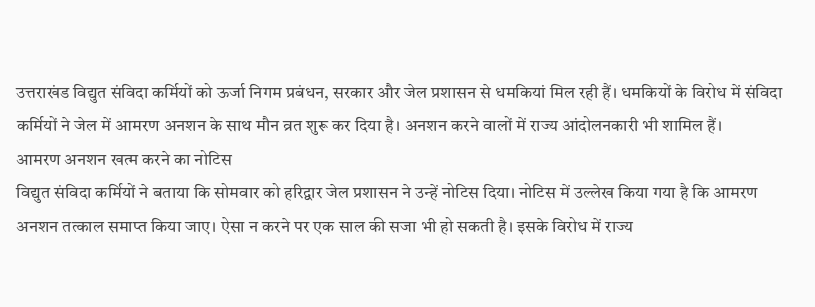उत्तराखंड विद्युत संविदा कर्मियों को ऊर्जा निगम प्रबंधन, सरकार और जेल प्रशासन से धमकियां मिल रही हैं। धमकियों के विरोध में संविदा कर्मियों ने जेल में आमरण अनशन के साथ मौन व्रत शुरू कर दिया है। अनशन करने वालों में राज्य आंदोलनकारी भी शामिल हैं।
आमरण अनशन खत्म करने का नोटिस
विद्युत संविदा कर्मियों ने बताया कि सोमवार को हरिद्वार जेल प्रशासन ने उन्हें नोटिस दिया। नोटिस में उल्लेख किया गया है कि आमरण अनशन तत्काल समाप्त किया जाए। ऐसा न करने पर एक साल की सजा भी हो सकती है। इसके विरोध में राज्य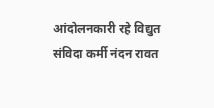आंदोलनकारी रहे विद्युत संविदा कर्मी नंदन रावत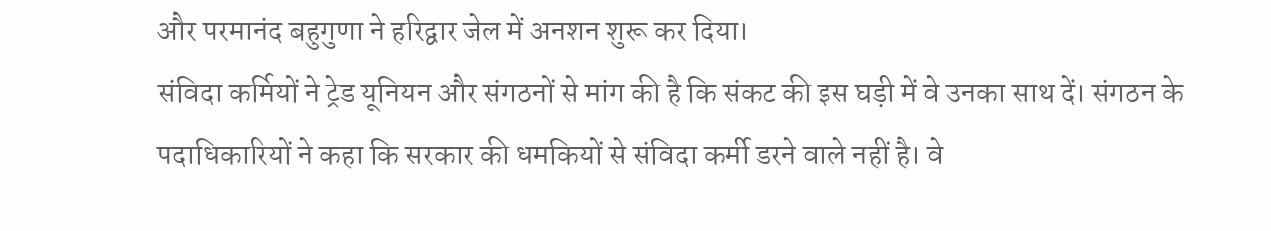और परमानंद बहुगुणा ने हरिद्वार जेल में अनशन शुरू कर दिया।
संविदा कर्मियों ने ट्रेड यूनियन और संगठनों से मांग की है कि संकट की इस घड़ी में वे उनका साथ दें। संगठन के पदाधिकारियों ने कहा कि सरकार की धमकियों से संविदा कर्मी डरने वाले नहीं है। वे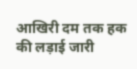आखिरी दम तक हक की लड़ाई जारी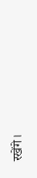रखेंगे।